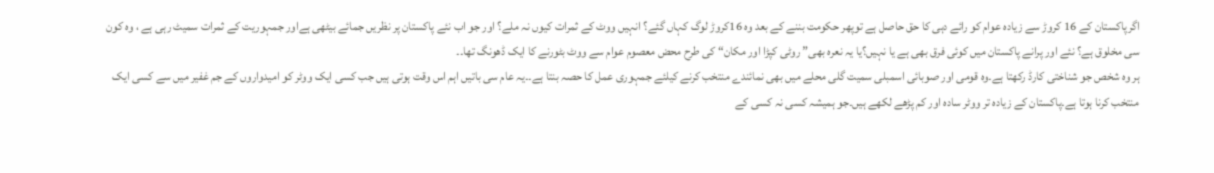اگرپاکستان کے 16 کروڑ سے زیادہ عوام کو رائے دہی کا حق حاصل ہے توپھر حکومت بننے کے بعد وہ 16کروڑ لوگ کہاں گئے؟ انہیں ووٹ کے ثمرات کیوں نہ ملے؟ اور جو اب نئے پاکستان پر نظریں جمائے بیٹھی ہےاور جمہوریت کے ثمرات سمیٹ رہی ہے ، وہ کون سی مخلوق ہے؟ نئے اور پرانے پاکستان میں کوئی فرق بھی ہے یا نہیں؟یا یہ نعرہ بھی” روٹی کپڑا اور مکان“ کی طرح محض معصوم عوام سے ووٹ بٹورنے کا ایک ڈھونگ تھا۔۔
ہر وہ شخص جو شناختی کارڈ رکھتا ہے۔وہ قومی اور صوبائی اسمبلی سمیت گلی محلے میں بھی نمائندے منتخب کرنے کیلئے جمہوری عمل کا حصہ بنتا ہے۔۔یہ عام سی باتیں اہم اس وقت ہوتی ہیں جب کسی ایک ووٹر کو امیدواروں کے جم غفیر میں سے کسی ایک منتخب کرنا ہوتا ہے۔پاکستان کے زیادہ تر ووٹر سادہ اور کم پڑھے لکھے ہیں۔جو ہمیشہ کسی نہ کسی کے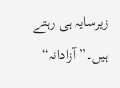زیرسایہ ہی رہتے ہیں۔” آزادانہ“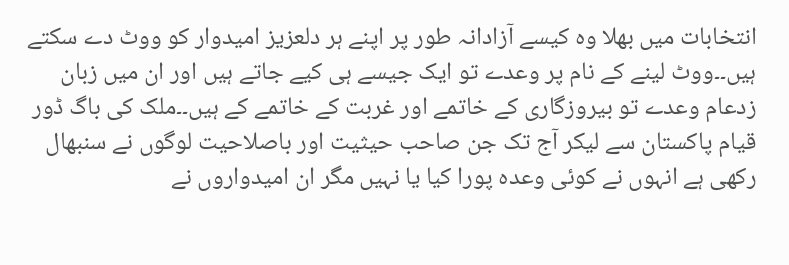انتخابات میں بھلا وہ کیسے آزادانہ طور پر اپنے ہر دلعزیز امیدوار کو ووٹ دے سکتے ہیں۔۔ووٹ لینے کے نام پر وعدے تو ایک جیسے ہی کیے جاتے ہیں اور ان میں زبان زدعام وعدے تو بیروزگاری کے خاتمے اور غربت کے خاتمے کے ہیں۔۔ملک کی باگ ڈور قیام پاکستان سے لیکر آج تک جن صاحب حیثیت اور باصلاحیت لوگوں نے سنبھال رکھی ہے انہوں نے کوئی وعدہ پورا کیا یا نہیں مگر ان امیدواروں نے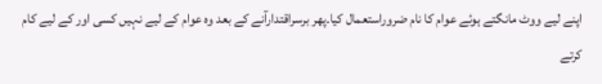اپنے لیے ووٹ مانگتے ہوئے عوام کا نام ضروراستعمال کیا۔پھر برسراقتدارآنے کے بعد وہ عوام کے لیے نہیں کسی اور کے لیے کام کرتے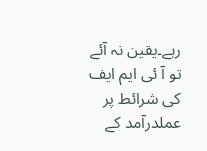رہے۔یقین نہ آئے تو آ ئی ایم ایف کی شرائط پر عملدرآمد کے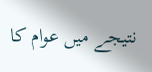نتیجے میں عوام کا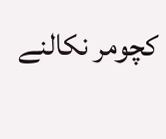کچومر نکالنے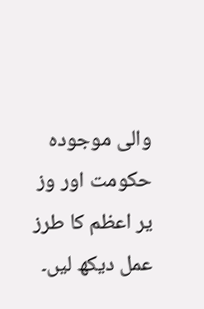والی موجودہ حکومت اور وز یر اعظم کا طرز عمل دیکھ لیں۔